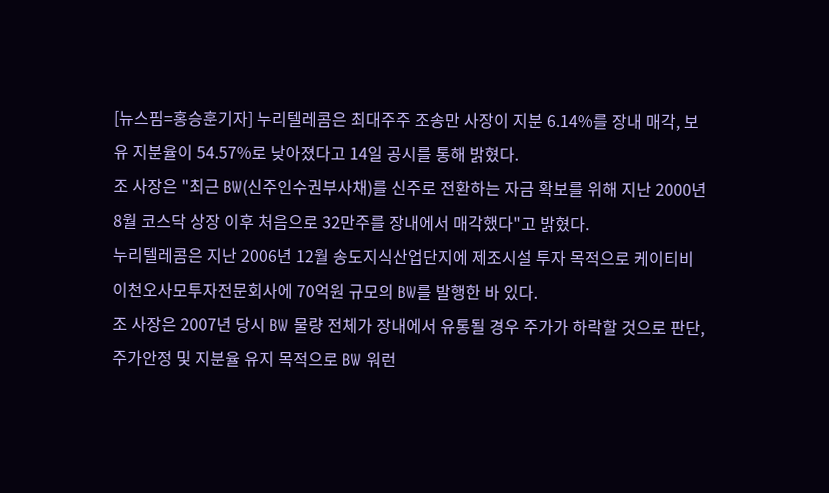[뉴스핌=홍승훈기자] 누리텔레콤은 최대주주 조송만 사장이 지분 6.14%를 장내 매각, 보유 지분율이 54.57%로 낮아졌다고 14일 공시를 통해 밝혔다.
조 사장은 "최근 BW(신주인수권부사채)를 신주로 전환하는 자금 확보를 위해 지난 2000년 8월 코스닥 상장 이후 처음으로 32만주를 장내에서 매각했다"고 밝혔다.
누리텔레콤은 지난 2006년 12월 송도지식산업단지에 제조시설 투자 목적으로 케이티비 이천오사모투자전문회사에 70억원 규모의 BW를 발행한 바 있다.
조 사장은 2007년 당시 BW 물량 전체가 장내에서 유통될 경우 주가가 하락할 것으로 판단, 주가안정 및 지분율 유지 목적으로 BW 워런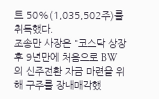트 50%(1,035,502주)를 취득했다.
조송만 사장은 "코스닥 상장 후 9년만에 처음으로 BW의 신주전환 자금 마련을 위해 구주를 장내매각했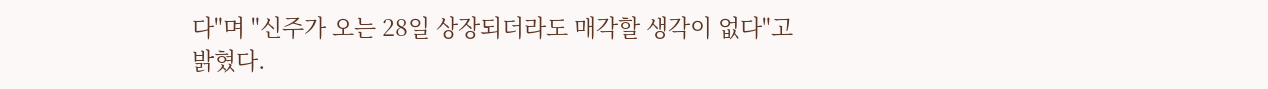다"며 "신주가 오는 28일 상장되더라도 매각할 생각이 없다"고 밝혔다.